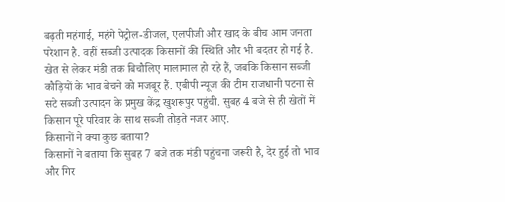बढ़ती महंगाई, महंगे पेट्रोल-डीजल, एलपीजी और खाद के बीच आम जनता परेशान है. वहीं सब्जी उत्पादक किसानों की स्थिति और भी बदतर हो गई है. खेत से लेकर मंडी तक बिचौलिए मालामाल हो रहे हैं, जबकि किसान सब्जी कौड़ियों के भाव बेचने को मजबूर हैं. एबीपी न्यूज की टीम राजधानी पटना से सटे सब्जी उत्पादन के प्रमुख केंद्र खुशरूपुर पहुंची. सुबह 4 बजे से ही खेतों में किसान पूरे परिवार के साथ सब्जी तोड़ते नजर आए.
किसानों ने क्या कुछ बताया?
किसानों ने बताया कि सुबह 7 बजे तक मंडी पहुंचना जरूरी है, देर हुई तो भाव और गिर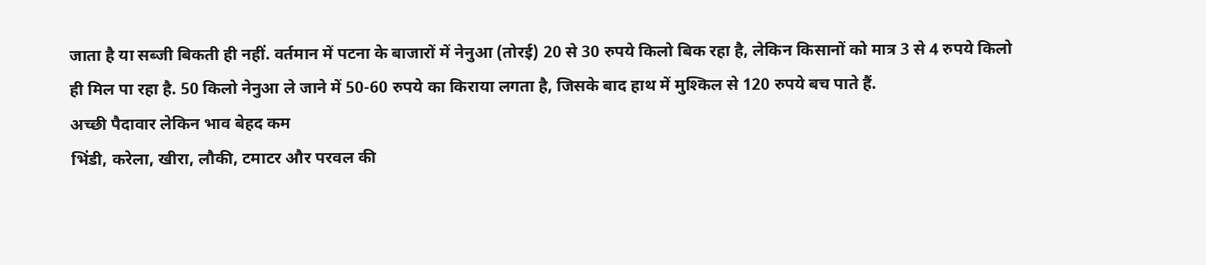जाता है या सब्जी बिकती ही नहीं. वर्तमान में पटना के बाजारों में नेनुआ (तोरई) 20 से 30 रुपये किलो बिक रहा है, लेकिन किसानों को मात्र 3 से 4 रुपये किलो ही मिल पा रहा है. 50 किलो नेनुआ ले जाने में 50-60 रुपये का किराया लगता है, जिसके बाद हाथ में मुश्किल से 120 रुपये बच पाते हैं.
अच्छी पैदावार लेकिन भाव बेहद कम
भिंडी, करेला, खीरा, लौकी, टमाटर और परवल की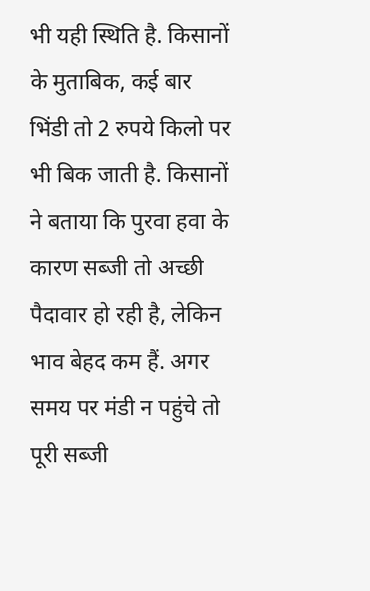भी यही स्थिति है. किसानों के मुताबिक, कई बार भिंडी तो 2 रुपये किलो पर भी बिक जाती है. किसानों ने बताया कि पुरवा हवा के कारण सब्जी तो अच्छी पैदावार हो रही है, लेकिन भाव बेहद कम हैं. अगर समय पर मंडी न पहुंचे तो पूरी सब्जी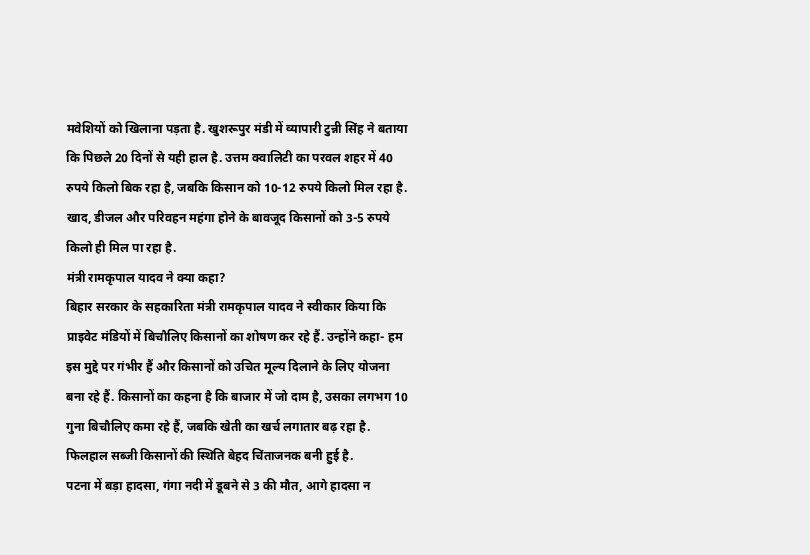मवेशियों को खिलाना पड़ता है. खुशरूपुर मंडी में व्यापारी टुन्नी सिंह ने बताया कि पिछले 20 दिनों से यही हाल है. उत्तम क्वालिटी का परवल शहर में 40 रुपये किलो बिक रहा है, जबकि किसान को 10-12 रुपये किलो मिल रहा है. खाद, डीजल और परिवहन महंगा होने के बावजूद किसानों को 3-5 रुपये किलो ही मिल पा रहा है.
मंत्री रामकृपाल यादव ने क्या कहा?
बिहार सरकार के सहकारिता मंत्री रामकृपाल यादव ने स्वीकार किया कि प्राइवेट मंडियों में बिचौलिए किसानों का शोषण कर रहे हैं. उन्होंने कहा- हम इस मुद्दे पर गंभीर हैं और किसानों को उचित मूल्य दिलाने के लिए योजना बना रहे हैं. किसानों का कहना है कि बाजार में जो दाम है, उसका लगभग 10 गुना बिचौलिए कमा रहे हैं, जबकि खेती का खर्च लगातार बढ़ रहा है. फिलहाल सब्जी किसानों की स्थिति बेहद चिंताजनक बनी हुई है.
पटना में बड़ा हादसा, गंगा नदी में डूबने से 3 की मौत, आगे हादसा न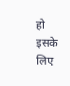हो इसके लिए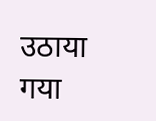उठाया गया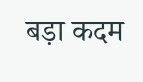बड़ा कदम